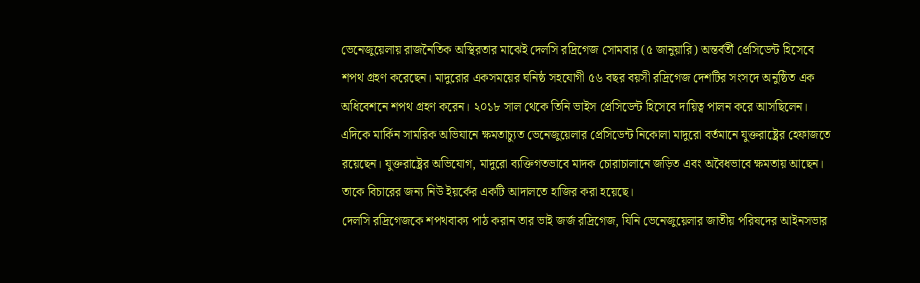ভেনেজুয়েলায় রাজনৈতিক অস্থিরতার মাঝেই দেলসি রদ্রিগেজ সোমবার (৫ জানুয়ারি) অন্তর্বর্তী প্রেসিডেন্ট হিসেবে শপথ গ্রহণ করেছেন। মাদুরোর একসময়ের ঘনিষ্ঠ সহযোগী ৫৬ বছর বয়সী রদ্রিগেজ দেশটির সংসদে অনুষ্ঠিত এক অধিবেশনে শপথ গ্রহণ করেন। ২০১৮ সাল থেকে তিনি ভাইস প্রেসিডেন্ট হিসেবে দায়িত্ব পালন করে আসছিলেন।
এদিকে মার্কিন সামরিক অভিযানে ক্ষমতাচ্যুত ভেনেজুয়েলার প্রেসিডেন্ট নিকোলা মাদুরো বর্তমানে যুক্তরাষ্ট্রের হেফাজতে রয়েছেন। যুক্তরাষ্ট্রের অভিযোগ, মাদুরো ব্যক্তিগতভাবে মাদক চোরাচালানে জড়িত এবং অবৈধভাবে ক্ষমতায় আছেন। তাকে বিচারের জন্য নিউ ইয়র্কের একটি আদালতে হাজির করা হয়েছে।
দেলসি রদ্রিগেজকে শপথবাক্য পাঠ করান তার ভাই জর্জ রদ্রিগেজ, যিনি ভেনেজুয়েলার জাতীয় পরিষদের আইনসভার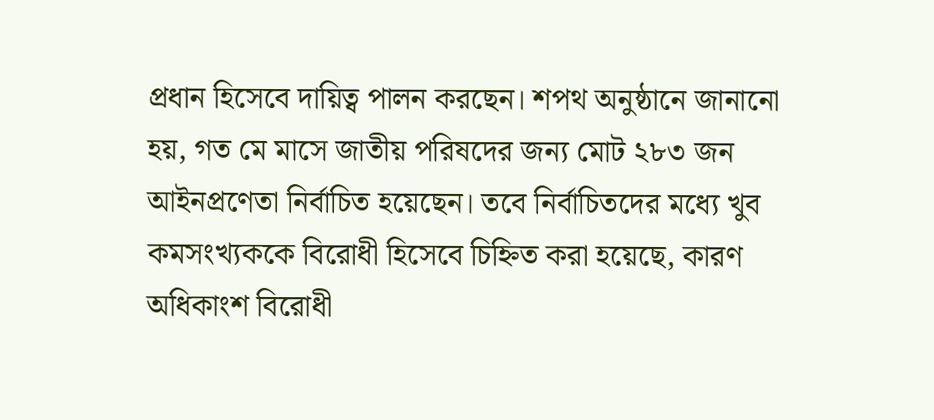প্রধান হিসেবে দায়িত্ব পালন করছেন। শপথ অনুষ্ঠানে জানানো হয়, গত মে মাসে জাতীয় পরিষদের জন্য মোট ২৮৩ জন আইনপ্রণেতা নির্বাচিত হয়েছেন। তবে নির্বাচিতদের মধ্যে খুব কমসংখ্যককে বিরোধী হিসেবে চিহ্নিত করা হয়েছে, কারণ অধিকাংশ বিরোধী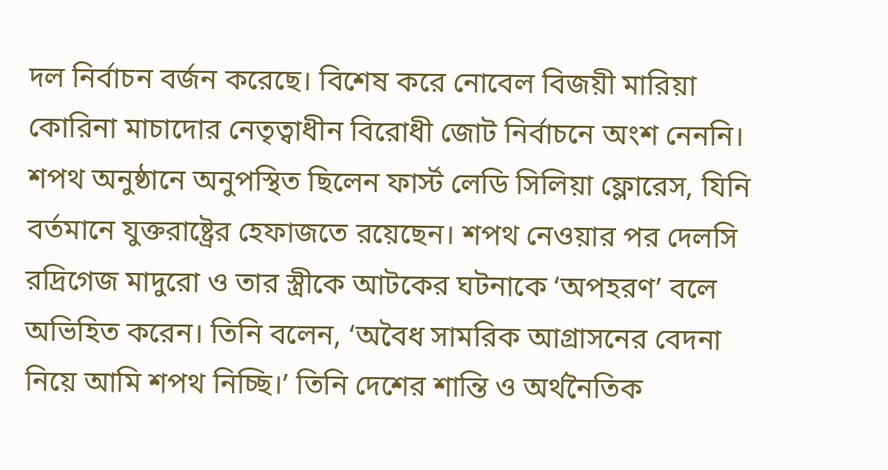দল নির্বাচন বর্জন করেছে। বিশেষ করে নোবেল বিজয়ী মারিয়া কোরিনা মাচাদোর নেতৃত্বাধীন বিরোধী জোট নির্বাচনে অংশ নেননি।
শপথ অনুষ্ঠানে অনুপস্থিত ছিলেন ফার্স্ট লেডি সিলিয়া ফ্লোরেস, যিনি বর্তমানে যুক্তরাষ্ট্রের হেফাজতে রয়েছেন। শপথ নেওয়ার পর দেলসি রদ্রিগেজ মাদুরো ও তার স্ত্রীকে আটকের ঘটনাকে ‘অপহরণ’ বলে অভিহিত করেন। তিনি বলেন, ‘অবৈধ সামরিক আগ্রাসনের বেদনা নিয়ে আমি শপথ নিচ্ছি।’ তিনি দেশের শান্তি ও অর্থনৈতিক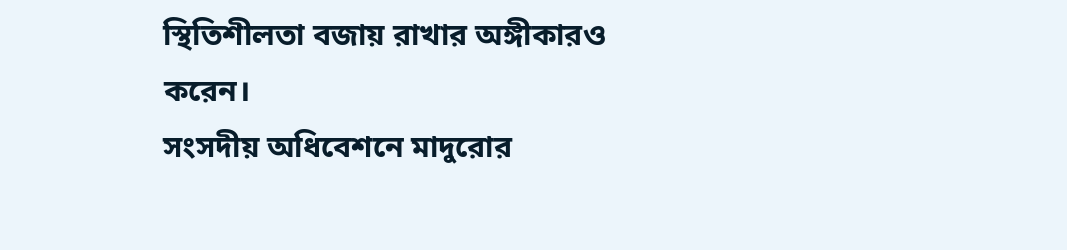স্থিতিশীলতা বজায় রাখার অঙ্গীকারও করেন।
সংসদীয় অধিবেশনে মাদুরোর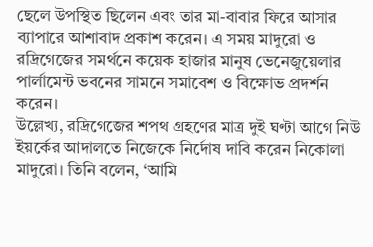ছেলে উপস্থিত ছিলেন এবং তার মা-বাবার ফিরে আসার ব্যাপারে আশাবাদ প্রকাশ করেন। এ সময় মাদুরো ও রদ্রিগেজের সমর্থনে কয়েক হাজার মানুষ ভেনেজুয়েলার পার্লামেন্ট ভবনের সামনে সমাবেশ ও বিক্ষোভ প্রদর্শন করেন।
উল্লেখ্য, রদ্রিগেজের শপথ গ্রহণের মাত্র দুই ঘণ্টা আগে নিউ ইয়র্কের আদালতে নিজেকে নির্দোষ দাবি করেন নিকোলা মাদুরো। তিনি বলেন, ‘আমি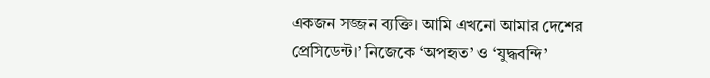একজন সজ্জন ব্যক্তি। আমি এখনো আমার দেশের প্রেসিডেন্ট।’ নিজেকে ‘অপহৃত’ ও ‘যুদ্ধবন্দি’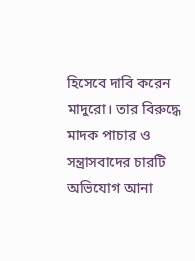হিসেবে দাবি করেন মাদুরো। তার বিরুদ্ধে মাদক পাচার ও সন্ত্রাসবাদের চারটি অভিযোগ আনা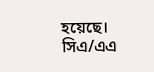হয়েছে।
সিএ/এএ